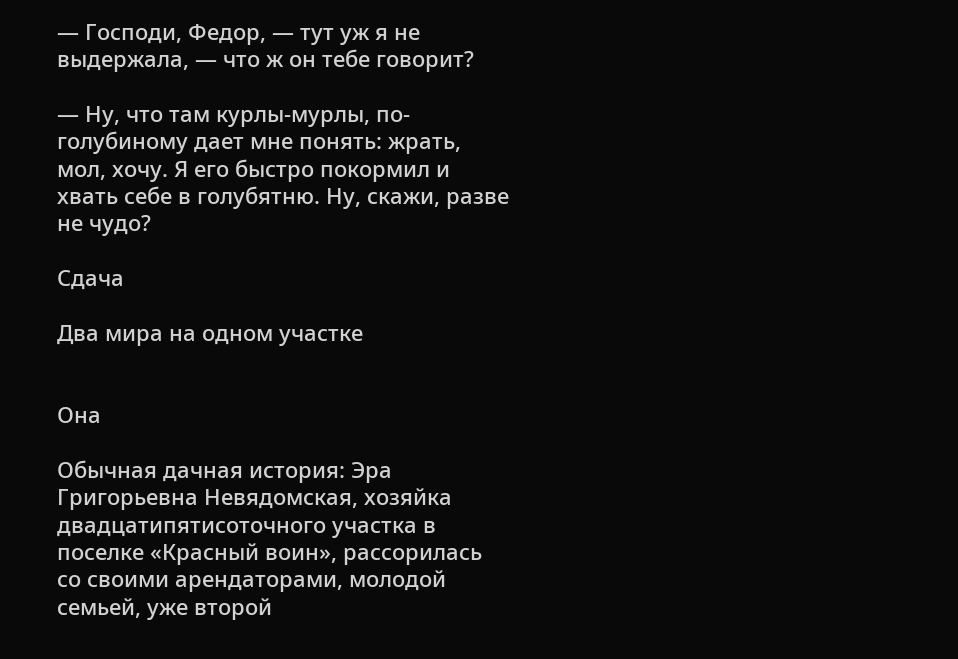— Господи, Федор, — тут уж я не выдержала, — что ж он тебе говорит?

— Ну, что там курлы-мурлы, по-голубиному дает мне понять: жрать, мол, хочу. Я его быстро покормил и хвать себе в голубятню. Ну, скажи, разве не чудо?

Сдача

Два мира на одном участке


Она

Обычная дачная история: Эра Григорьевна Невядомская, хозяйка двадцатипятисоточного участка в поселке «Красный воин», рассорилась со своими арендаторами, молодой семьей, уже второй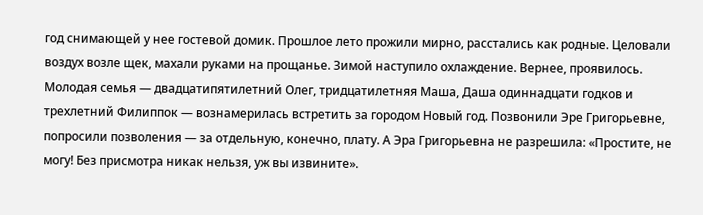год снимающей у нее гостевой домик. Прошлое лето прожили мирно, расстались как родные. Целовали воздух возле щек, махали руками на прощанье. Зимой наступило охлаждение. Вернее, проявилось. Молодая семья — двадцатипятилетний Олег, тридцатилетняя Маша, Даша одиннадцати годков и трехлетний Филиппок — вознамерилась встретить за городом Новый год. Позвонили Эре Григорьевне, попросили позволения — за отдельную, конечно, плату. А Эра Григорьевна не разрешила: «Простите, не могу! Без присмотра никак нельзя, уж вы извините».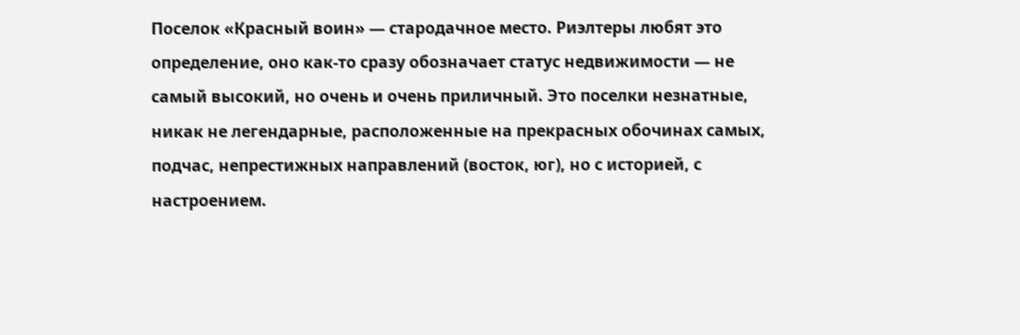Поселок «Красный воин» — стародачное место. Риэлтеры любят это определение, оно как-то сразу обозначает статус недвижимости — не самый высокий, но очень и очень приличный. Это поселки незнатные, никак не легендарные, расположенные на прекрасных обочинах самых, подчас, непрестижных направлений (восток, юг), но с историей, с настроением.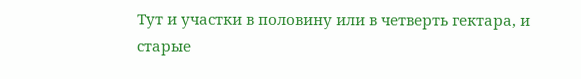Тут и участки в половину или в четверть гектара, и старые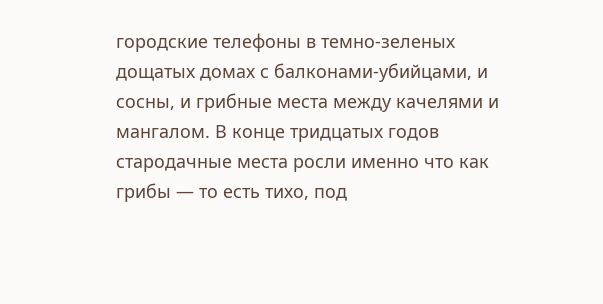городские телефоны в темно-зеленых дощатых домах с балконами-убийцами, и сосны, и грибные места между качелями и мангалом. В конце тридцатых годов стародачные места росли именно что как грибы — то есть тихо, под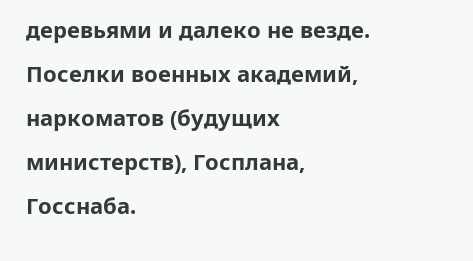деревьями и далеко не везде. Поселки военных академий, наркоматов (будущих министерств), Госплана, Госснаба.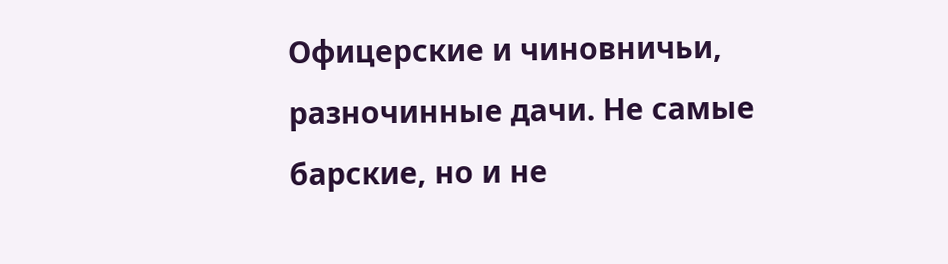Офицерские и чиновничьи, разночинные дачи. Не самые барские, но и не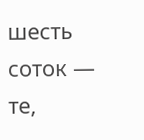шесть соток — те,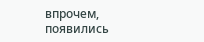впрочем, появились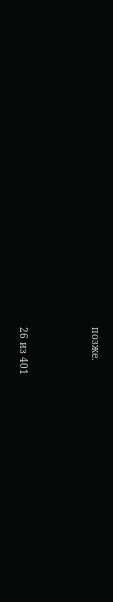позже.



26 из 401